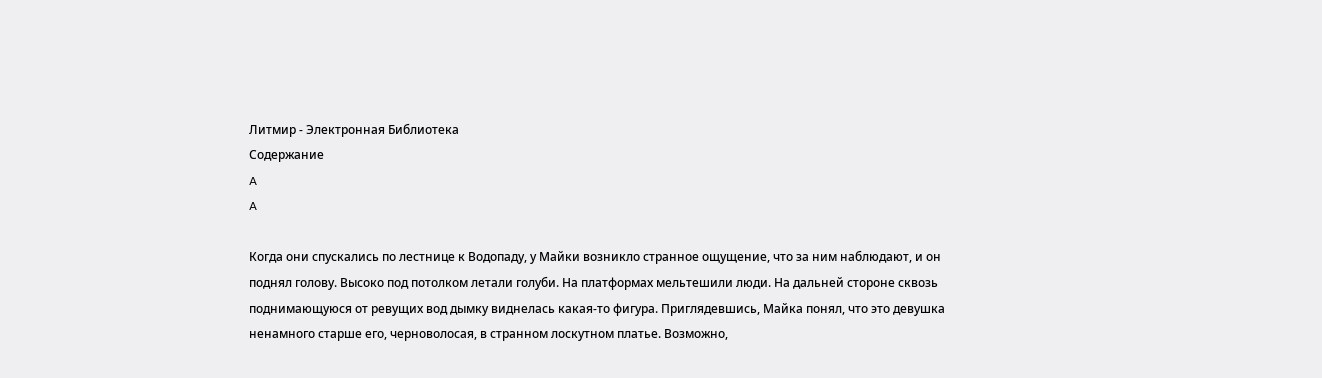Литмир - Электронная Библиотека
Содержание
A
A

Когда они спускались по лестнице к Водопаду, у Майки возникло странное ощущение, что за ним наблюдают, и он поднял голову. Высоко под потолком летали голуби. На платформах мельтешили люди. На дальней стороне сквозь поднимающуюся от ревущих вод дымку виднелась какая-то фигура. Приглядевшись, Майка понял, что это девушка ненамного старше его, черноволосая, в странном лоскутном платье. Возможно,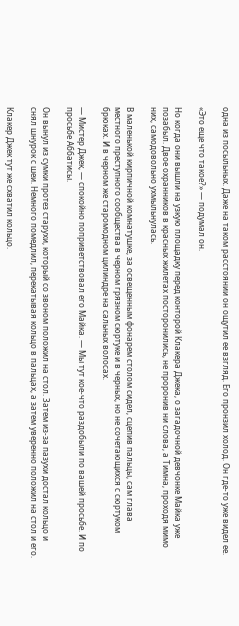одна из посыльных. Даже на таком расстоянии он ощутил ее взгляд. Его пронзил холод. Он где-то уже видел ее.

«Это еще что такое?» — подумал он.

Но когда они вышли на узкую площадку перед конторой Клакера Джека, о загадочной девчонке Майка уже позабыл. Двое охранников в красных жилетах посторонились, не проронив ни слова, а Тимна, проходя мимо них, самодовольно ухмыльнулась.

В маленькой кирпичной комнатушке, за освещенным фонарем столом сидел, сцепив пальцы, сам глава местного преступного сообщества в черном грязном сюртуке и в черных, но не сочетающихся с сюртуком брюках. И в черном же старомодном цилиндре на сальных волосах.

— Мистер Джек, — спокойно поприветствовал его Майка. — Мы тут кое-что раздобыли по вашей просьбе. И по просьбе Аббатисы.

Он вынул из сумки протез старухи, который со звоном положил на стол. Затем из-за пазухи достал кольцо и снял шнурок с шеи. Немного помедлил, перекатывая кольцо в пальцах, а затем уверенно положил на стол и его.

Клакер Джек тут же схватил кольцо.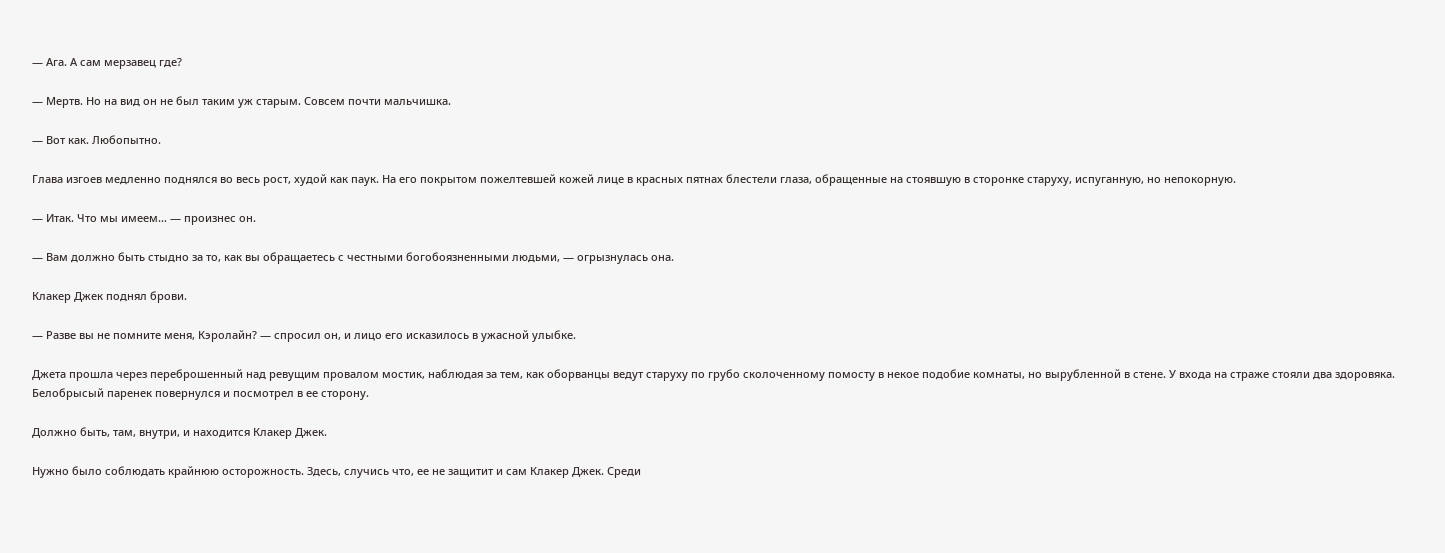— Ага. А сам мерзавец где?

— Мертв. Но на вид он не был таким уж старым. Совсем почти мальчишка.

— Вот как. Любопытно.

Глава изгоев медленно поднялся во весь рост, худой как паук. На его покрытом пожелтевшей кожей лице в красных пятнах блестели глаза, обращенные на стоявшую в сторонке старуху, испуганную, но непокорную.

— Итак. Что мы имеем… — произнес он.

— Вам должно быть стыдно за то, как вы обращаетесь с честными богобоязненными людьми, — огрызнулась она.

Клакер Джек поднял брови.

— Разве вы не помните меня, Кэролайн? — спросил он, и лицо его исказилось в ужасной улыбке.

Джета прошла через переброшенный над ревущим провалом мостик, наблюдая за тем, как оборванцы ведут старуху по грубо сколоченному помосту в некое подобие комнаты, но вырубленной в стене. У входа на страже стояли два здоровяка. Белобрысый паренек повернулся и посмотрел в ее сторону.

Должно быть, там, внутри, и находится Клакер Джек.

Нужно было соблюдать крайнюю осторожность. Здесь, случись что, ее не защитит и сам Клакер Джек. Среди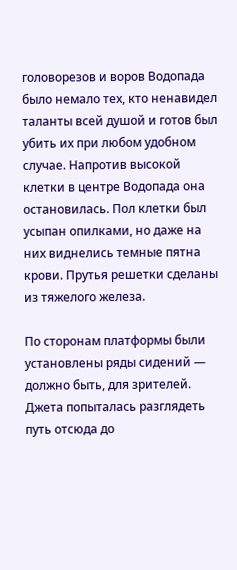головорезов и воров Водопада было немало тех, кто ненавидел таланты всей душой и готов был убить их при любом удобном случае. Напротив высокой клетки в центре Водопада она остановилась. Пол клетки был усыпан опилками, но даже на них виднелись темные пятна крови. Прутья решетки сделаны из тяжелого железа.

По сторонам платформы были установлены ряды сидений — должно быть, для зрителей. Джета попыталась разглядеть путь отсюда до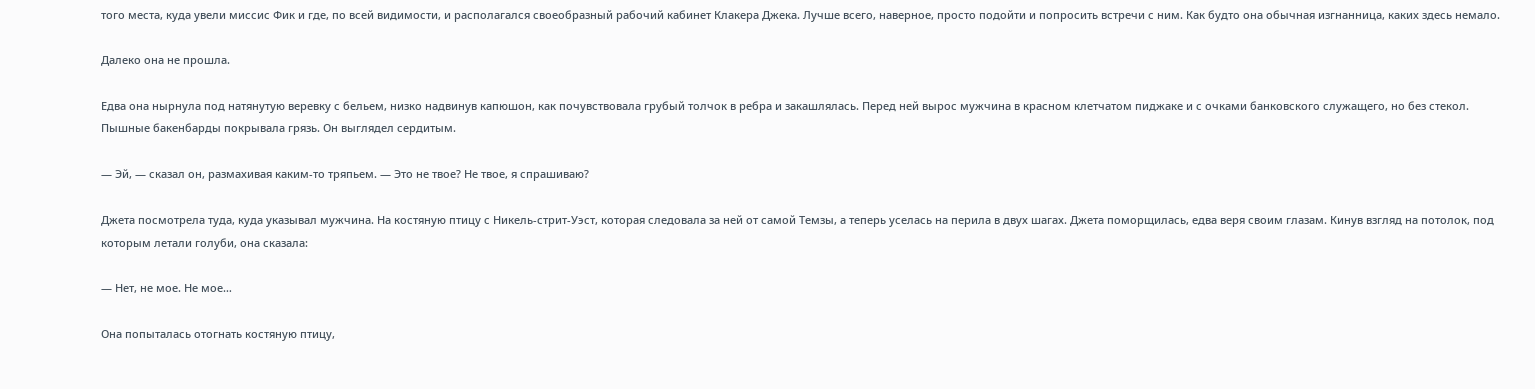того места, куда увели миссис Фик и где, по всей видимости, и располагался своеобразный рабочий кабинет Клакера Джека. Лучше всего, наверное, просто подойти и попросить встречи с ним. Как будто она обычная изгнанница, каких здесь немало.

Далеко она не прошла.

Едва она нырнула под натянутую веревку с бельем, низко надвинув капюшон, как почувствовала грубый толчок в ребра и закашлялась. Перед ней вырос мужчина в красном клетчатом пиджаке и с очками банковского служащего, но без стекол. Пышные бакенбарды покрывала грязь. Он выглядел сердитым.

— Эй, — сказал он, размахивая каким-то тряпьем. — Это не твое? Не твое, я спрашиваю?

Джета посмотрела туда, куда указывал мужчина. На костяную птицу с Никель-стрит-Уэст, которая следовала за ней от самой Темзы, а теперь уселась на перила в двух шагах. Джета поморщилась, едва веря своим глазам. Кинув взгляд на потолок, под которым летали голуби, она сказала:

— Нет, не мое. Не мое…

Она попыталась отогнать костяную птицу,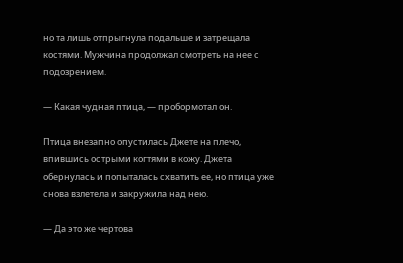но та лишь отпрыгнула подальше и затрещала костями. Мужчина продолжал смотреть на нее с подозрением.

— Какая чудная птица, — пробормотал он.

Птица внезапно опустилась Джете на плечо, впившись острыми когтями в кожу. Джета обернулась и попыталась схватить ее, но птица уже снова взлетела и закружила над нею.

— Да это же чертова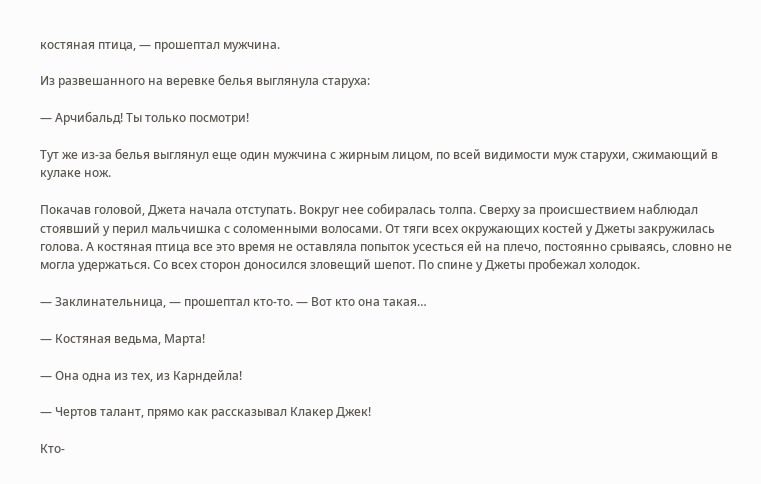костяная птица, — прошептал мужчина.

Из развешанного на веревке белья выглянула старуха:

— Арчибальд! Ты только посмотри!

Тут же из-за белья выглянул еще один мужчина с жирным лицом, по всей видимости муж старухи, сжимающий в кулаке нож.

Покачав головой, Джета начала отступать. Вокруг нее собиралась толпа. Сверху за происшествием наблюдал стоявший у перил мальчишка с соломенными волосами. От тяги всех окружающих костей у Джеты закружилась голова. А костяная птица все это время не оставляла попыток усесться ей на плечо, постоянно срываясь, словно не могла удержаться. Со всех сторон доносился зловещий шепот. По спине у Джеты пробежал холодок.

— Заклинательница, — прошептал кто-то. — Вот кто она такая…

— Костяная ведьма, Марта!

— Она одна из тех, из Карндейла!

— Чертов талант, прямо как рассказывал Клакер Джек!

Кто-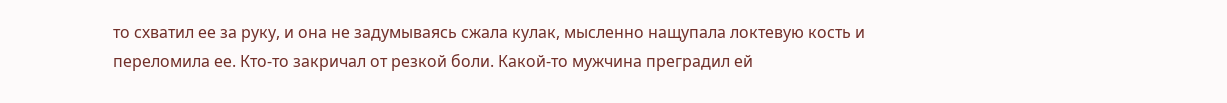то схватил ее за руку, и она не задумываясь сжала кулак, мысленно нащупала локтевую кость и переломила ее. Кто-то закричал от резкой боли. Какой-то мужчина преградил ей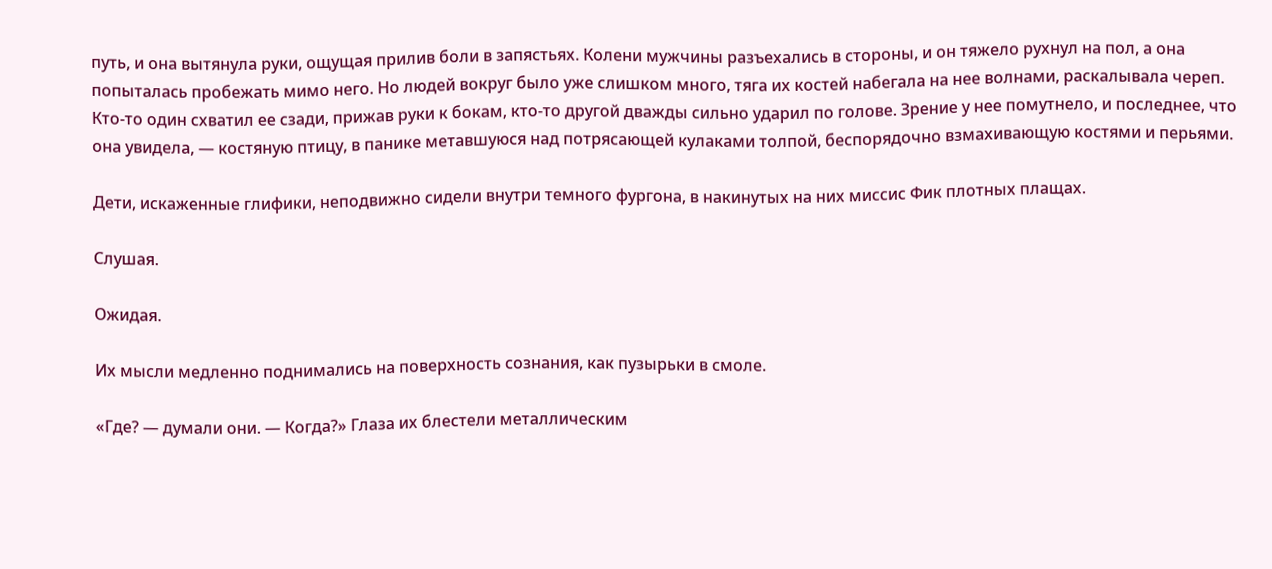путь, и она вытянула руки, ощущая прилив боли в запястьях. Колени мужчины разъехались в стороны, и он тяжело рухнул на пол, а она попыталась пробежать мимо него. Но людей вокруг было уже слишком много, тяга их костей набегала на нее волнами, раскалывала череп. Кто-то один схватил ее сзади, прижав руки к бокам, кто-то другой дважды сильно ударил по голове. Зрение у нее помутнело, и последнее, что она увидела, — костяную птицу, в панике метавшуюся над потрясающей кулаками толпой, беспорядочно взмахивающую костями и перьями.

Дети, искаженные глифики, неподвижно сидели внутри темного фургона, в накинутых на них миссис Фик плотных плащах.

Слушая.

Ожидая.

Их мысли медленно поднимались на поверхность сознания, как пузырьки в смоле.

«Где? — думали они. — Когда?» Глаза их блестели металлическим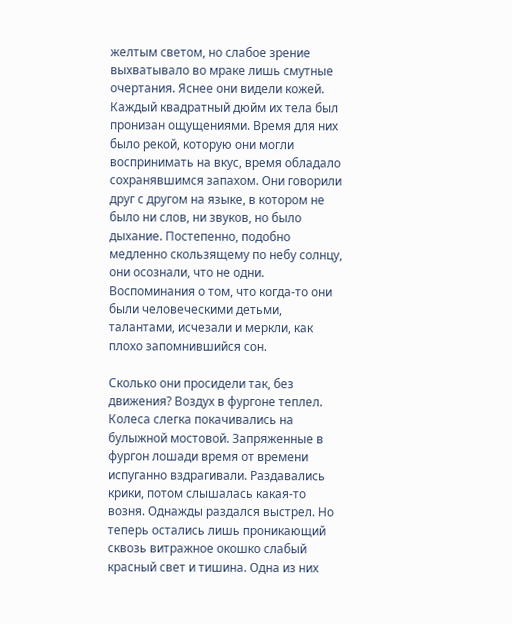желтым светом, но слабое зрение выхватывало во мраке лишь смутные очертания. Яснее они видели кожей. Каждый квадратный дюйм их тела был пронизан ощущениями. Время для них было рекой, которую они могли воспринимать на вкус, время обладало сохранявшимся запахом. Они говорили друг с другом на языке, в котором не было ни слов, ни звуков, но было дыхание. Постепенно, подобно медленно скользящему по небу солнцу, они осознали, что не одни. Воспоминания о том, что когда-то они были человеческими детьми, талантами, исчезали и меркли, как плохо запомнившийся сон.

Сколько они просидели так, без движения? Воздух в фургоне теплел. Колеса слегка покачивались на булыжной мостовой. Запряженные в фургон лошади время от времени испуганно вздрагивали. Раздавались крики, потом слышалась какая-то возня. Однажды раздался выстрел. Но теперь остались лишь проникающий сквозь витражное окошко слабый красный свет и тишина. Одна из них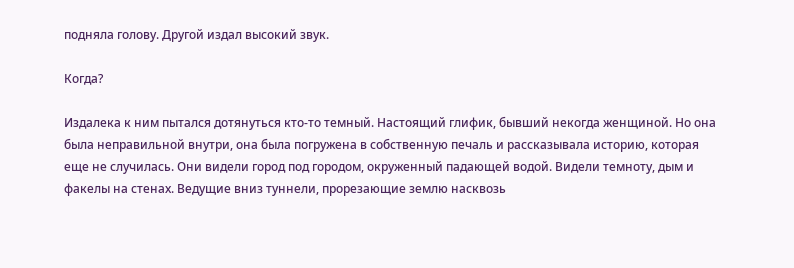подняла голову. Другой издал высокий звук.

Когда?

Издалека к ним пытался дотянуться кто-то темный. Настоящий глифик, бывший некогда женщиной. Но она была неправильной внутри, она была погружена в собственную печаль и рассказывала историю, которая еще не случилась. Они видели город под городом, окруженный падающей водой. Видели темноту, дым и факелы на стенах. Ведущие вниз туннели, прорезающие землю насквозь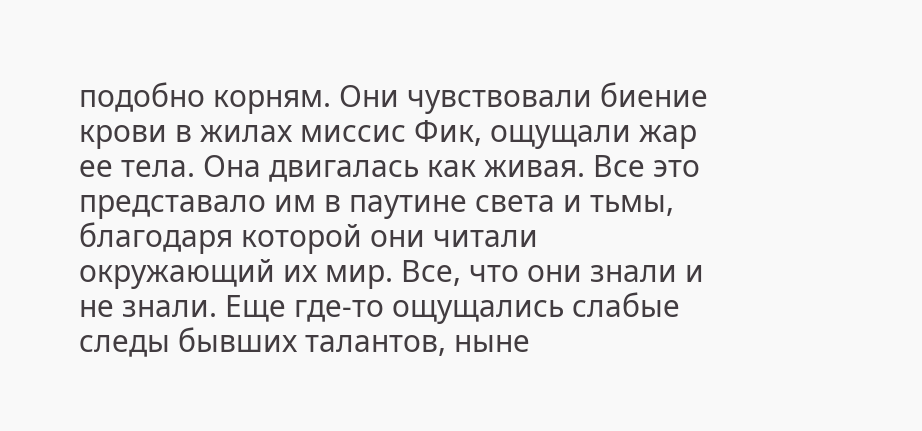подобно корням. Они чувствовали биение крови в жилах миссис Фик, ощущали жар ее тела. Она двигалась как живая. Все это представало им в паутине света и тьмы, благодаря которой они читали окружающий их мир. Все, что они знали и не знали. Еще где-то ощущались слабые следы бывших талантов, ныне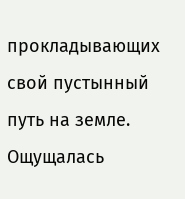прокладывающих свой пустынный путь на земле. Ощущалась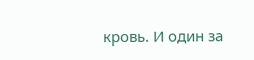кровь. И один за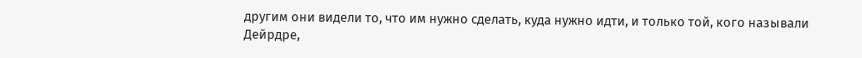другим они видели то, что им нужно сделать, куда нужно идти, и только той, кого называли Дейрдре,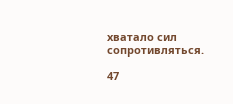хватало сил сопротивляться.

47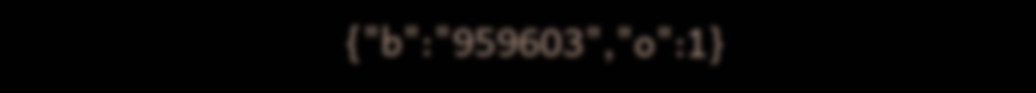{"b":"959603","o":1}